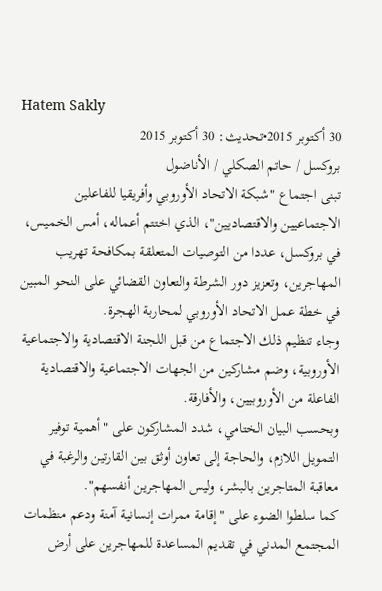Hatem Sakly
30 أكتوبر 2015•تحديث: 30 أكتوبر 2015
بروكسل / حاتم الصكلي / الأناضول
تبنى اجتماع "شبكة الاتحاد الأوروبي وأفريقيا للفاعلين الاجتماعيين والاقتصاديين"، الذي اختتم أعماله، أمس الخميس، في بروكسل، عددا من التوصيات المتعلقة بمكافحة تهريب المهاجرين، وتعزيز دور الشرطة والتعاون القضائي على النحو المبين في خطة عمل الاتحاد الأوروبي لمحاربة الهجرة.
وجاء تنظيم ذلك الاجتماع من قبل اللجنة الاقتصادية والاجتماعية الأوروبية، وضم مشاركين من الجهات الاجتماعية والاقتصادية الفاعلة من الأوروبيين، والأفارقة.
وبحسب البيان الختامي، شدد المشاركون على "أهمية توفير التمويل اللازم، والحاجة إلى تعاون أوثق بين القارتين والرغبة في معاقبة المتاجرين بالبشر، وليس المهاجرين أنفسهم".
كما سلطوا الضوء على "إقامة ممرات إنسانية آمنة ودعم منظمات المجتمع المدني في تقديم المساعدة للمهاجرين على أرض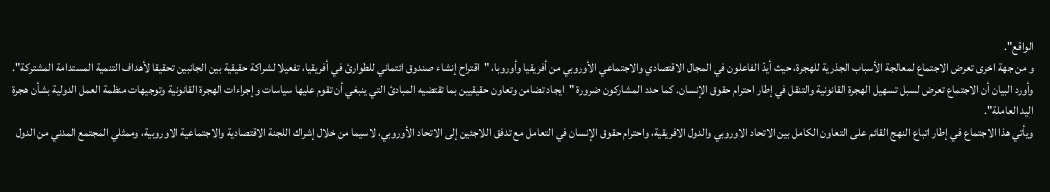الواقع".
و من جهة اخرى تعرض الاجتماع لمعالجة الأسباب الجذرية للهجرة، حيث أيدّ الفاعلون في المجال الاقتصادي والاجتماعي الأوروبي من أفريقيا وأوروبا، "اقتراح إنشاء صندوق ائتماني للطوارئ في أفريقيا، تفعيلا لشراكة حقيقية بين الجانبين تحقيقا لأهداف التنمية المستدامة المشتركة".
وأورد البيان أن الاجتماع تعرض لسبل تسهيل الهجرة القانونية والتنقل في إطار احترام حقوق الإنسان. كما حدد المشاركون ضرورة "ايجاد تضامن وتعاون حقيقيين بما تقتضيه المبادئ التي ينبغي أن تقوم عليها سياسات وإجراءات الهجرة القانونية وتوجيهات منظمة العمل الدولية بشأن هجرة اليد العاملة".
ويأتي هذا الاجتماع في إطار اتباع النهج القائم على التعاون الكامل بين الاتحاد الاوروبي والدول الافريقية، واحترام حقوق الإنسان في التعامل مع تدفق اللاجئين إلى الاتحاد الأوروبي، لاسيما من خلال إشراك اللجنة الاقتصادية والاجتماعية الاوروبية، وممثلي المجتمع المدني من الدول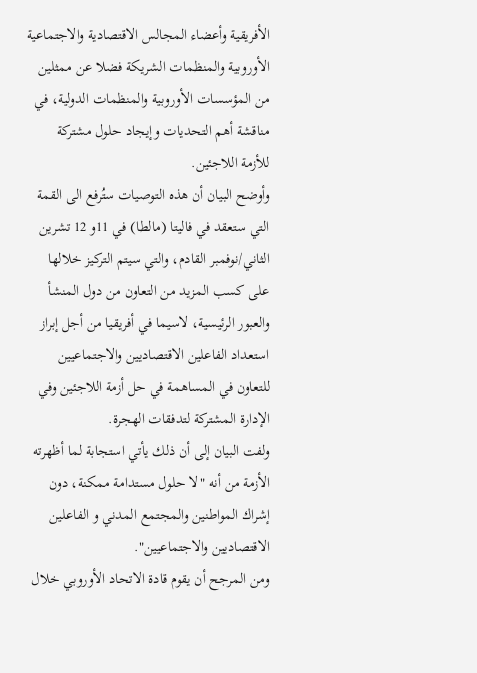الأفريقية وأعضاء المجالس الاقتصادية والاجتماعية الأوروبية والمنظمات الشريكة فضلا عن ممثلين من المؤسسات الأوروبية والمنظمات الدولية، في مناقشة أهم التحديات وإيجاد حلول مشتركة للأزمة اللاجئين.
وأوضح البيان أن هذه التوصيات ستُرفع الى القمة التي ستعقد في فاليتا (مالطا) في 11و 12 تشرين الثاني/نوفمبر القادم، والتي سيتم التركيز خلالها على كسب المزيد من التعاون من دول المنشأ والعبور الرئيسية، لاسيما في أفريقيا من أجل إبراز استعداد الفاعلين الاقتصاديين والاجتماعيين للتعاون في المساهمة في حل أزمة اللاجئين وفي الإدارة المشتركة لتدفقات الهجرة.
ولفت البيان إلى أن ذلك يأتي استجابة لما أظهرته الأزمة من أنه "لا حلول مستدامة ممكنة، دون إشراك المواطنين والمجتمع المدني و الفاعلين الاقتصاديين والاجتماعيين".
ومن المرجح أن يقوم قادة الاتحاد الأوروبي خلال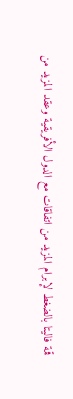قمة فاليتا بالضغط لإبرام المزيد من اتفاقات مع الدول الأفريقية وعقد المزيد من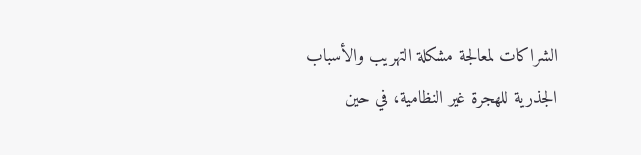الشراكات لمعالجة مشكلة التهريب والأسباب الجذرية للهجرة غير النظامية، في حين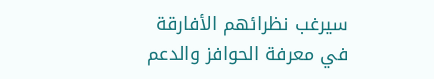سيرغب نظرائهم الأفارقة في معرفة الحوافز والدعم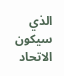الذي سيكون الاتحاد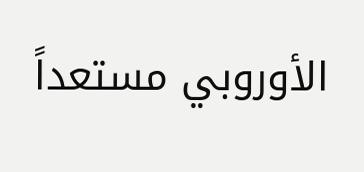الأوروبي مستعداً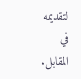لتقديمه في المقابل.